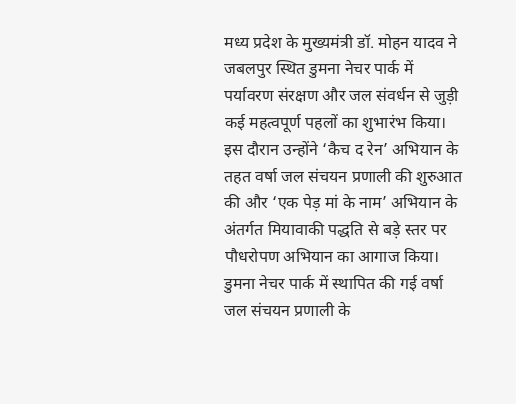मध्य प्रदेश के मुख्यमंत्री डॉ. मोहन यादव ने जबलपुर स्थित डुमना नेचर पार्क में पर्यावरण संरक्षण और जल संवर्धन से जुड़ी कई महत्वपूर्ण पहलों का शुभारंभ किया। इस दौरान उन्होंने ‘कैच द रेन’ अभियान के तहत वर्षा जल संचयन प्रणाली की शुरुआत की और ‘एक पेड़ मां के नाम’ अभियान के अंतर्गत मियावाकी पद्धति से बड़े स्तर पर पौधरोपण अभियान का आगाज किया।
डुमना नेचर पार्क में स्थापित की गई वर्षा जल संचयन प्रणाली के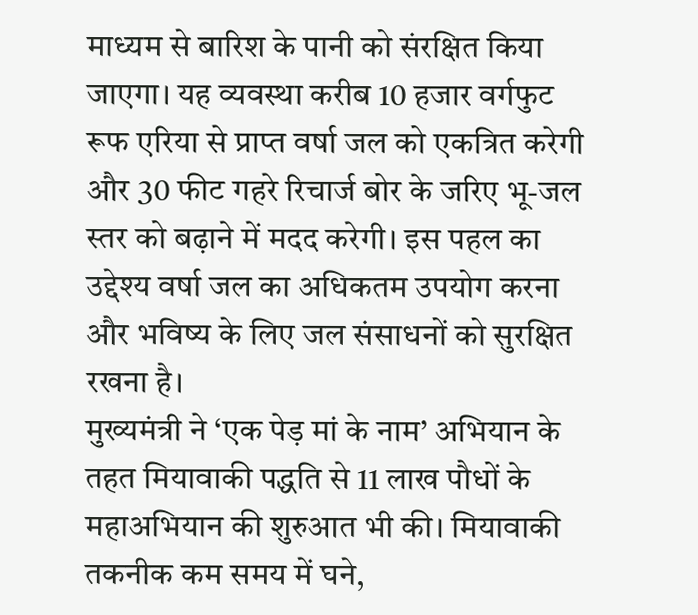माध्यम से बारिश के पानी को संरक्षित किया जाएगा। यह व्यवस्था करीब 10 हजार वर्गफुट रूफ एरिया से प्राप्त वर्षा जल को एकत्रित करेगी और 30 फीट गहरे रिचार्ज बोर के जरिए भू-जल स्तर को बढ़ाने में मदद करेगी। इस पहल का उद्देश्य वर्षा जल का अधिकतम उपयोग करना और भविष्य के लिए जल संसाधनों को सुरक्षित रखना है।
मुख्यमंत्री ने ‘एक पेड़ मां के नाम’ अभियान के तहत मियावाकी पद्धति से 11 लाख पौधों के महाअभियान की शुरुआत भी की। मियावाकी तकनीक कम समय में घने,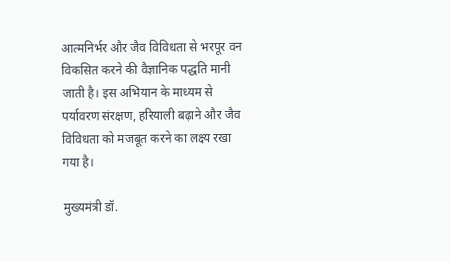आत्मनिर्भर और जैव विविधता से भरपूर वन विकसित करने की वैज्ञानिक पद्धति मानी जाती है। इस अभियान के माध्यम से पर्यावरण संरक्षण, हरियाली बढ़ाने और जैव विविधता को मजबूत करने का लक्ष्य रखा गया है।

मुख्यमंत्री डॉ.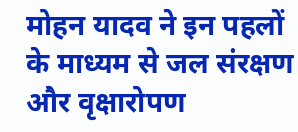मोहन यादव ने इन पहलों के माध्यम से जल संरक्षण और वृक्षारोपण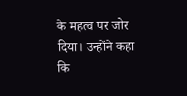के महत्व पर जोर दिया। उन्होंने कहा कि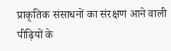प्राकृतिक संसाधनों का संरक्षण आने वाली पीढ़ियों के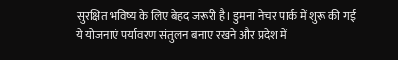सुरक्षित भविष्य के लिए बेहद जरूरी है। डुमना नेचर पार्क में शुरू की गई ये योजनाएं पर्यावरण संतुलन बनाए रखने और प्रदेश में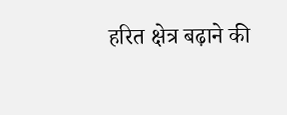हरित क्षेत्र बढ़ाने की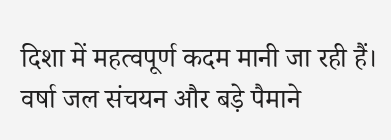दिशा में महत्वपूर्ण कदम मानी जा रही हैं।
वर्षा जल संचयन और बड़े पैमाने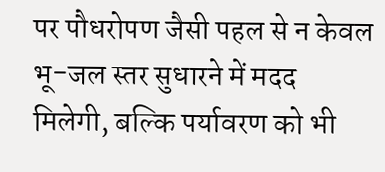पर पौधरोपण जैसी पहल से न केवल भू-जल स्तर सुधारने में मदद मिलेगी, बल्कि पर्यावरण को भी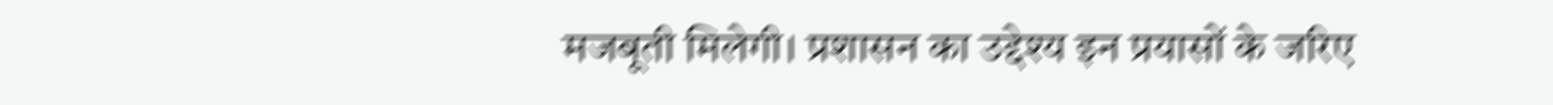मजबूती मिलेगी। प्रशासन का उद्देश्य इन प्रयासों के जरिए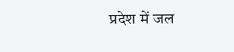प्रदेश में जल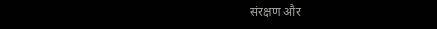संरक्षण और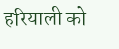हरियाली को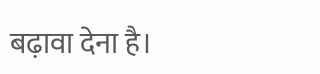बढ़ावा देना है।